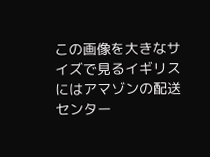この画像を大きなサイズで見るイギリスにはアマゾンの配送センター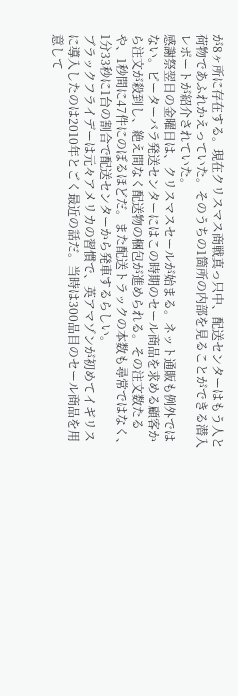が8ヶ所に存在する。現在クリスマス商戦真っ只中、配送センターはもう人と荷物であふれかえっていた。そのうちの1箇所の内部を見ることができる潜入レポートが紹介されていた。
感謝祭翌日の金曜日は、クリスマスセールが始まる。ネット通販も例外ではない。ピーターバラ発送センターにはこの時期のセール商品を求める顧客から注文が殺到し、絶え間なく配送物の梱包が進められる。その注文数たるや、1秒間に47件にのぼるほどだ。また配送トラックの本数も尋常ではなく、1分33秒に1台の割合で配送センターから発車するらしい。
ブラックフライデーは元々アメリカの習慣で、英アマゾンが初めてイギリスに導入したのは2010年とごく最近の話だ。当時は300品目のセール商品を用意して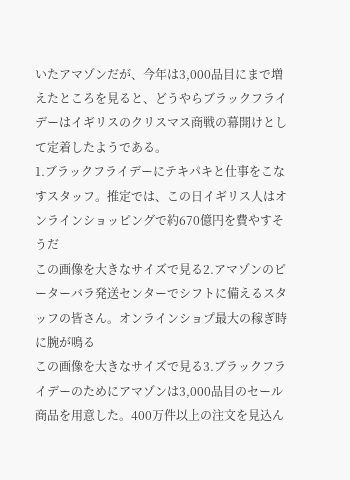いたアマゾンだが、今年は3,000品目にまで増えたところを見ると、どうやらブラックフライデーはイギリスのクリスマス商戦の幕開けとして定着したようである。
1.ブラックフライデーにテキパキと仕事をこなすスタッフ。推定では、この日イギリス人はオンラインショッピングで約670億円を費やすそうだ
この画像を大きなサイズで見る2.アマゾンのピーターバラ発送センターでシフトに備えるスタッフの皆さん。オンラインショプ最大の稼ぎ時に腕が鳴る
この画像を大きなサイズで見る3.ブラックフライデーのためにアマゾンは3,000品目のセール商品を用意した。400万件以上の注文を見込ん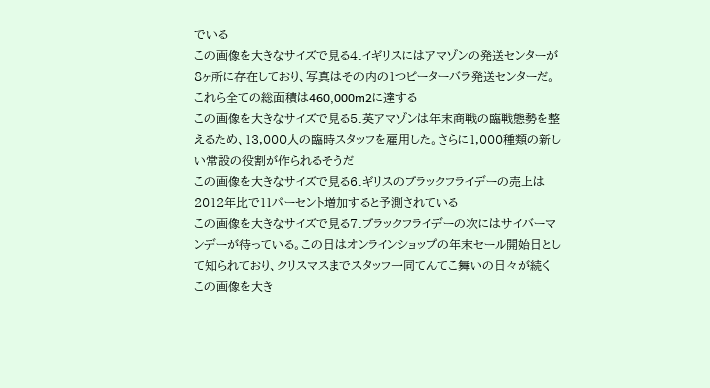でいる
この画像を大きなサイズで見る4.イギリスにはアマゾンの発送センターが8ヶ所に存在しており、写真はその内の1つピーターバラ発送センターだ。これら全ての総面積は460,000m2に達する
この画像を大きなサイズで見る5.英アマゾンは年末商戦の臨戦態勢を整えるため、13,000人の臨時スタッフを雇用した。さらに1,000種類の新しい常設の役割が作られるそうだ
この画像を大きなサイズで見る6.ギリスのブラックフライデーの売上は2012年比で11パーセント増加すると予測されている
この画像を大きなサイズで見る7.ブラックフライデーの次にはサイバーマンデーが待っている。この日はオンラインショップの年末セール開始日として知られており、クリスマスまでスタッフ一同てんてこ舞いの日々が続く
この画像を大き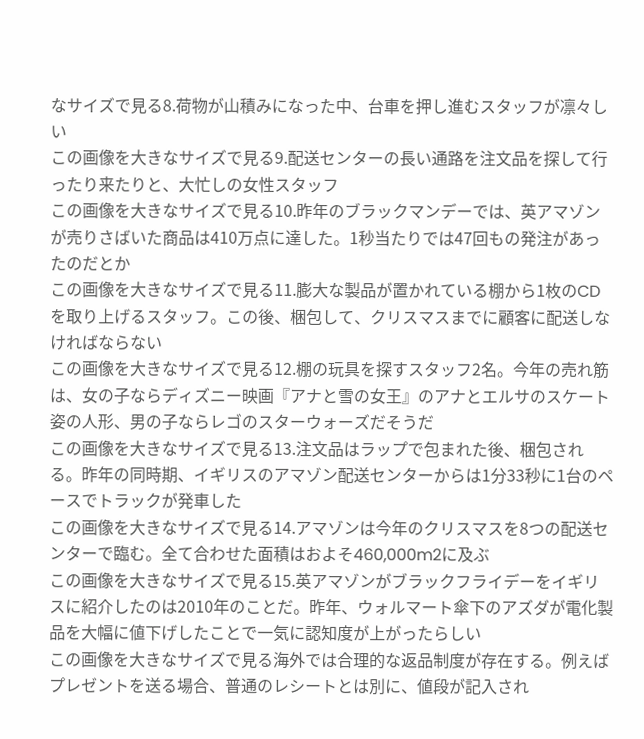なサイズで見る8.荷物が山積みになった中、台車を押し進むスタッフが凛々しい
この画像を大きなサイズで見る9.配送センターの長い通路を注文品を探して行ったり来たりと、大忙しの女性スタッフ
この画像を大きなサイズで見る10.昨年のブラックマンデーでは、英アマゾンが売りさばいた商品は410万点に達した。1秒当たりでは47回もの発注があったのだとか
この画像を大きなサイズで見る11.膨大な製品が置かれている棚から1枚のCDを取り上げるスタッフ。この後、梱包して、クリスマスまでに顧客に配送しなければならない
この画像を大きなサイズで見る12.棚の玩具を探すスタッフ2名。今年の売れ筋は、女の子ならディズニー映画『アナと雪の女王』のアナとエルサのスケート姿の人形、男の子ならレゴのスターウォーズだそうだ
この画像を大きなサイズで見る13.注文品はラップで包まれた後、梱包される。昨年の同時期、イギリスのアマゾン配送センターからは1分33秒に1台のペースでトラックが発車した
この画像を大きなサイズで見る14.アマゾンは今年のクリスマスを8つの配送センターで臨む。全て合わせた面積はおよそ460,000m2に及ぶ
この画像を大きなサイズで見る15.英アマゾンがブラックフライデーをイギリスに紹介したのは2010年のことだ。昨年、ウォルマート傘下のアズダが電化製品を大幅に値下げしたことで一気に認知度が上がったらしい
この画像を大きなサイズで見る海外では合理的な返品制度が存在する。例えばプレゼントを送る場合、普通のレシートとは別に、値段が記入され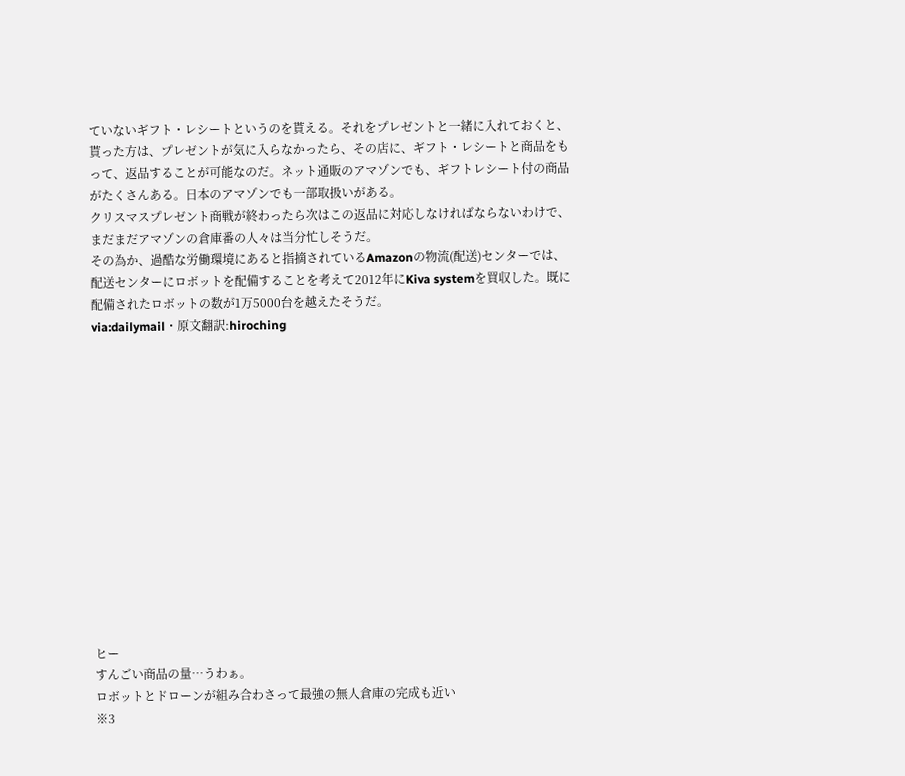ていないギフト・レシートというのを貰える。それをプレゼントと一緒に入れておくと、貰った方は、プレゼントが気に入らなかったら、その店に、ギフト・レシートと商品をもって、返品することが可能なのだ。ネット通販のアマゾンでも、ギフトレシート付の商品がたくさんある。日本のアマゾンでも一部取扱いがある。
クリスマスプレゼント商戦が終わったら次はこの返品に対応しなければならないわけで、まだまだアマゾンの倉庫番の人々は当分忙しそうだ。
その為か、過酷な労働環境にあると指摘されているAmazonの物流(配送)センターでは、配送センターにロボットを配備することを考えて2012年にKiva systemを買収した。既に配備されたロボットの数が1万5000台を越えたそうだ。
via:dailymail・原文翻訳:hiroching














ヒー
すんごい商品の量…うわぁ。
ロボットとドローンが組み合わさって最強の無人倉庫の完成も近い
※3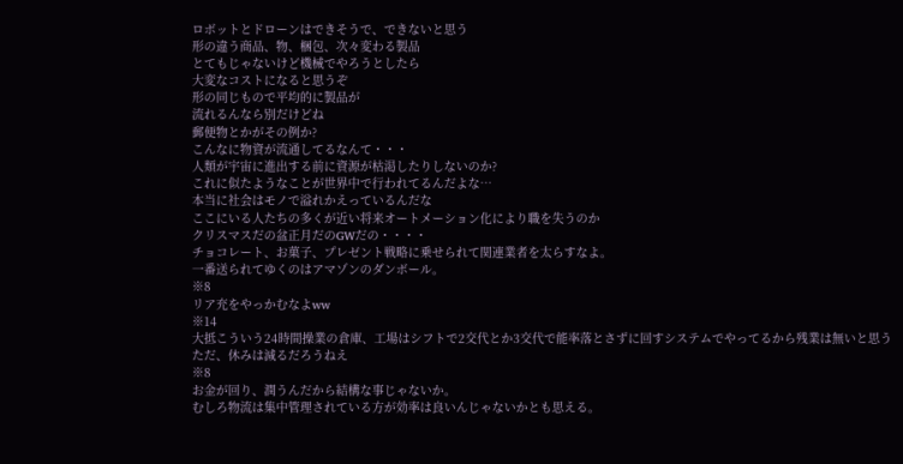ロボットとドローンはできそうで、できないと思う
形の違う商品、物、梱包、次々変わる製品
とてもじゃないけど機械でやろうとしたら
大変なコストになると思うぞ
形の同じもので平均的に製品が
流れるんなら別だけどね
郵便物とかがその例か?
こんなに物資が流通してるなんて・・・
人類が宇宙に進出する前に資源が枯渇したりしないのか?
これに似たようなことが世界中で行われてるんだよな…
本当に社会はモノで溢れかえっているんだな
ここにいる人たちの多くが近い将来オートメーション化により職を失うのか
クリスマスだの盆正月だのGWだの・・・・
チョコレート、お菓子、プレゼント戦略に乗せられて関連業者を太らすなよ。
一番送られてゆくのはアマゾンのダンボール。
※8
リア充をやっかむなよww
※14
大抵こういう24時間操業の倉庫、工場はシフトで2交代とか3交代で能率落とさずに回すシステムでやってるから残業は無いと思う
ただ、休みは減るだろうねえ
※8
お金が回り、潤うんだから結構な事じゃないか。
むしろ物流は集中管理されている方が効率は良いんじゃないかとも思える。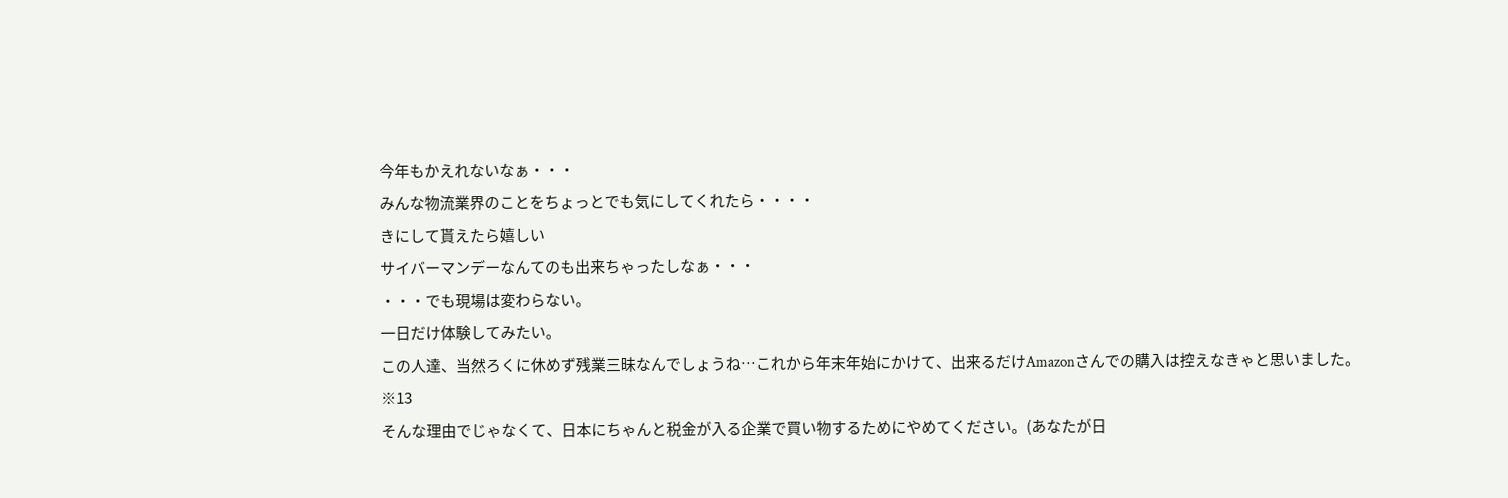今年もかえれないなぁ・・・
みんな物流業界のことをちょっとでも気にしてくれたら・・・・
きにして貰えたら嬉しい
サイバーマンデーなんてのも出来ちゃったしなぁ・・・
・・・でも現場は変わらない。
一日だけ体験してみたい。
この人達、当然ろくに休めず残業三昧なんでしょうね…これから年末年始にかけて、出来るだけAmazonさんでの購入は控えなきゃと思いました。
※13
そんな理由でじゃなくて、日本にちゃんと税金が入る企業で買い物するためにやめてください。(あなたが日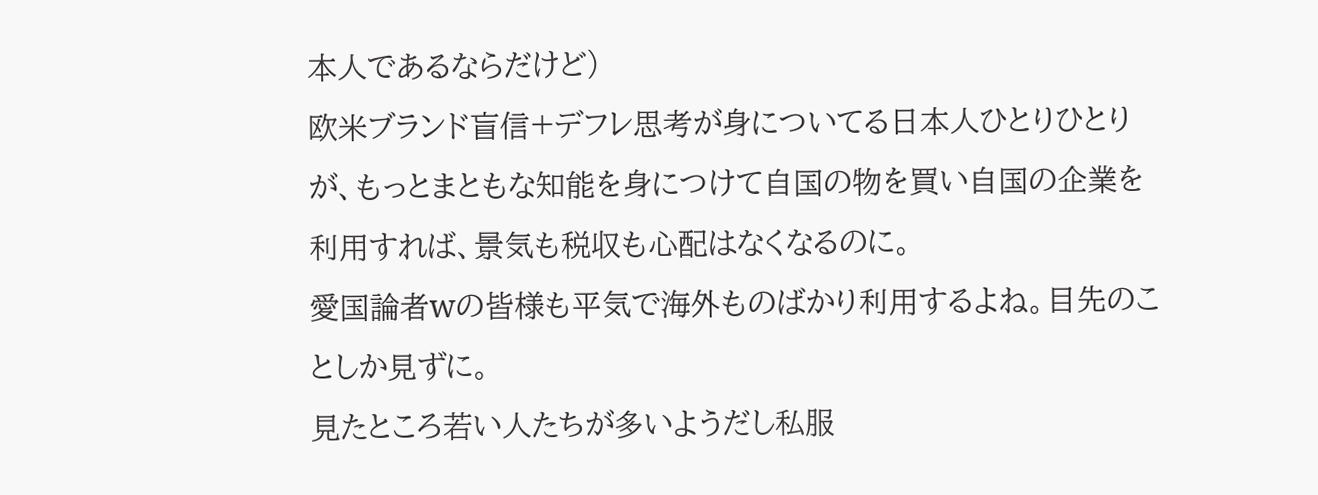本人であるならだけど)
欧米ブランド盲信+デフレ思考が身についてる日本人ひとりひとりが、もっとまともな知能を身につけて自国の物を買い自国の企業を利用すれば、景気も税収も心配はなくなるのに。
愛国論者wの皆様も平気で海外ものばかり利用するよね。目先のことしか見ずに。
見たところ若い人たちが多いようだし私服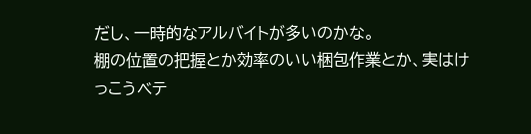だし、一時的なアルバイトが多いのかな。
棚の位置の把握とか効率のいい梱包作業とか、実はけっこうベテ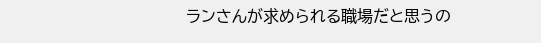ランさんが求められる職場だと思うの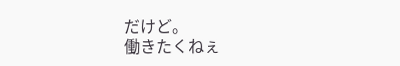だけど。
働きたくねぇ